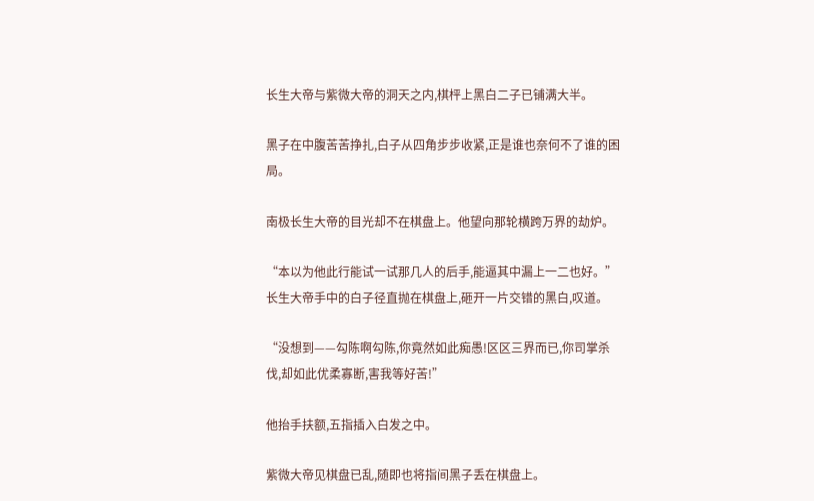长生大帝与紫微大帝的洞天之内,棋枰上黑白二子已铺满大半。

黑子在中腹苦苦挣扎,白子从四角步步收紧,正是谁也奈何不了谁的困局。

南极长生大帝的目光却不在棋盘上。他望向那轮横跨万界的劫炉。

“本以为他此行能试一试那几人的后手,能逼其中漏上一二也好。”长生大帝手中的白子径直抛在棋盘上,砸开一片交错的黑白,叹道。

“没想到——勾陈啊勾陈,你竟然如此痴愚!区区三界而已,你司掌杀伐,却如此优柔寡断,害我等好苦!”

他抬手扶额,五指插入白发之中。

紫微大帝见棋盘已乱,随即也将指间黑子丢在棋盘上。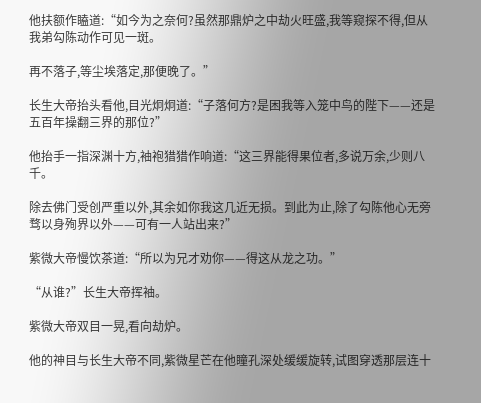他扶额作瞌道:“如今为之奈何?虽然那鼎炉之中劫火旺盛,我等窥探不得,但从我弟勾陈动作可见一斑。

再不落子,等尘埃落定,那便晚了。”

长生大帝抬头看他,目光炯炯道:“子落何方?是困我等入笼中鸟的陛下——还是五百年操翻三界的那位?”

他抬手一指深渊十方,袖袍猎猎作响道:“这三界能得果位者,多说万余,少则八千。

除去佛门受创严重以外,其余如你我这几近无损。到此为止,除了勾陈他心无旁骛以身殉界以外——可有一人站出来?”

紫微大帝慢饮茶道:“所以为兄才劝你——得这从龙之功。”

“从谁?”长生大帝挥袖。

紫微大帝双目一晃,看向劫炉。

他的神目与长生大帝不同,紫微星芒在他瞳孔深处缓缓旋转,试图穿透那层连十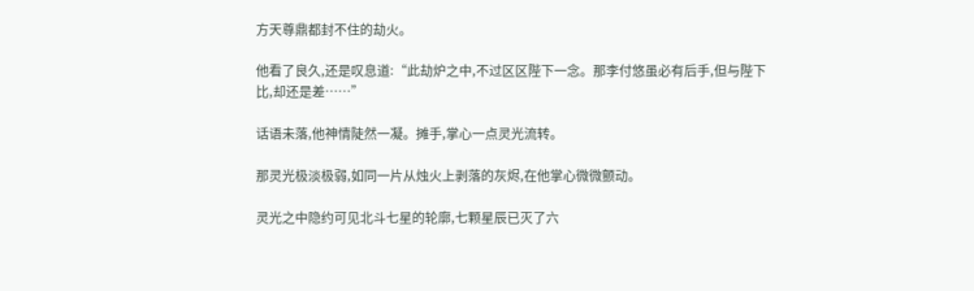方天尊鼎都封不住的劫火。

他看了良久,还是叹息道:“此劫炉之中,不过区区陛下一念。那李付悠虽必有后手,但与陛下比,却还是差……”

话语未落,他神情陡然一凝。摊手,掌心一点灵光流转。

那灵光极淡极弱,如同一片从烛火上剥落的灰烬,在他掌心微微颤动。

灵光之中隐约可见北斗七星的轮廓,七颗星辰已灭了六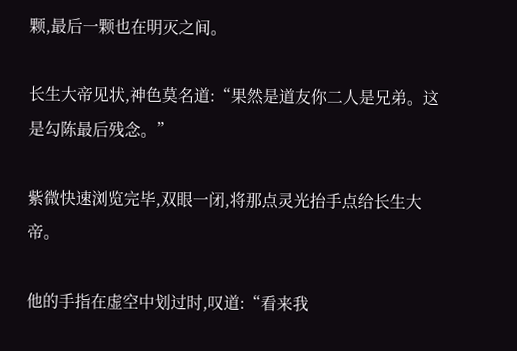颗,最后一颗也在明灭之间。

长生大帝见状,神色莫名道:“果然是道友你二人是兄弟。这是勾陈最后残念。”

紫微快速浏览完毕,双眼一闭,将那点灵光抬手点给长生大帝。

他的手指在虚空中划过时,叹道:“看来我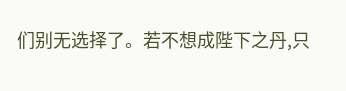们别无选择了。若不想成陛下之丹,只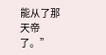能从了那天帝了。”